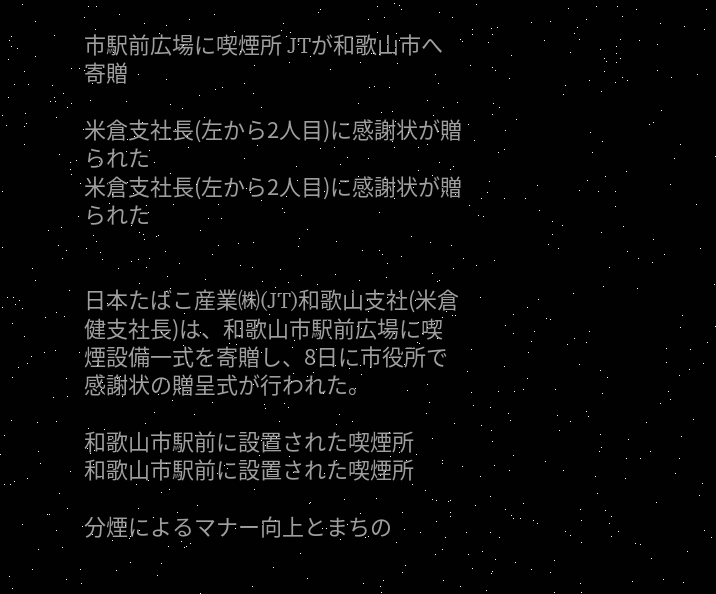市駅前広場に喫煙所 JTが和歌山市へ寄贈

米倉支社長(左から2人目)に感謝状が贈られた
米倉支社長(左から2人目)に感謝状が贈られた


日本たばこ産業㈱(JT)和歌山支社(米倉健支社長)は、和歌山市駅前広場に喫煙設備一式を寄贈し、8日に市役所で感謝状の贈呈式が行われた。

和歌山市駅前に設置された喫煙所
和歌山市駅前に設置された喫煙所

分煙によるマナー向上とまちの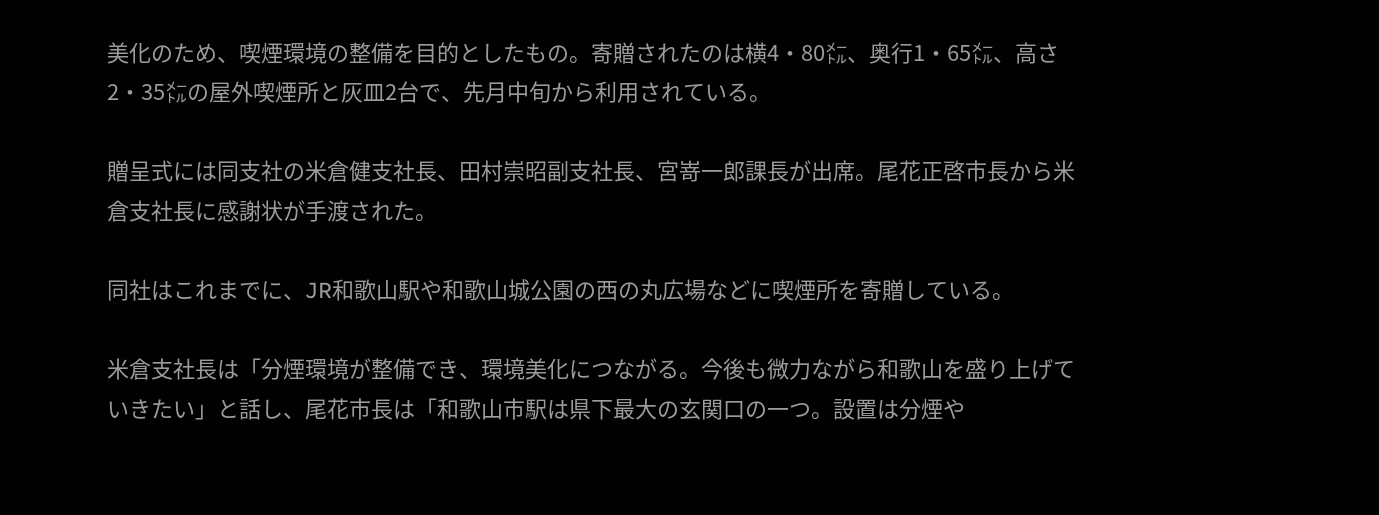美化のため、喫煙環境の整備を目的としたもの。寄贈されたのは横4・80㍍、奥行1・65㍍、高さ2・35㍍の屋外喫煙所と灰皿2台で、先月中旬から利用されている。

贈呈式には同支社の米倉健支社長、田村崇昭副支社長、宮嵜一郎課長が出席。尾花正啓市長から米倉支社長に感謝状が手渡された。

同社はこれまでに、JR和歌山駅や和歌山城公園の西の丸広場などに喫煙所を寄贈している。

米倉支社長は「分煙環境が整備でき、環境美化につながる。今後も微力ながら和歌山を盛り上げていきたい」と話し、尾花市長は「和歌山市駅は県下最大の玄関口の一つ。設置は分煙や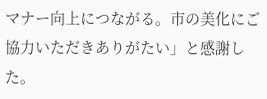マナー向上につながる。市の美化にご協力いただきありがたい」と感謝した。